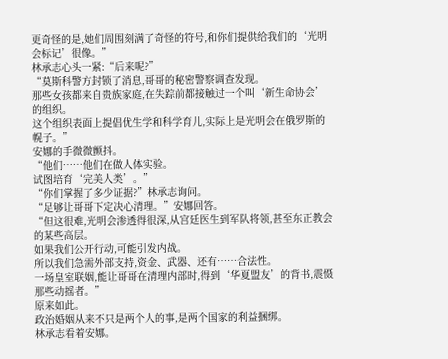更奇怪的是,她们周围刻满了奇怪的符号,和你们提供给我们的‘光明会标记’很像。”
林承志心头一紧:“后来呢?”
“莫斯科警方封锁了消息,哥哥的秘密警察调查发现。
那些女孩都来自贵族家庭,在失踪前都接触过一个叫‘新生命协会’的组织。
这个组织表面上提倡优生学和科学育儿,实际上是光明会在俄罗斯的幌子。”
安娜的手微微颤抖。
“他们……他们在做人体实验。
试图培育‘完美人类’。”
“你们掌握了多少证据?”林承志询问。
“足够让哥哥下定决心清理。”安娜回答。
“但这很难,光明会渗透得很深,从宫廷医生到军队将领,甚至东正教会的某些高层。
如果我们公开行动,可能引发内战。
所以我们急需外部支持,资金、武器、还有……合法性。
一场皇室联姻,能让哥哥在清理内部时,得到‘华夏盟友’的背书,震慑那些动摇者。”
原来如此。
政治婚姻从来不只是两个人的事,是两个国家的利益捆绑。
林承志看着安娜。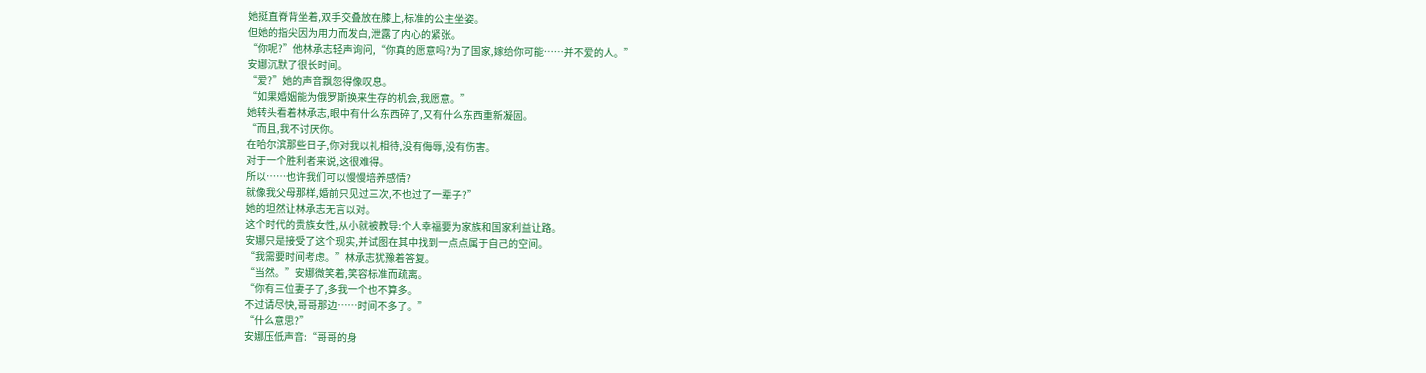她挺直脊背坐着,双手交叠放在膝上,标准的公主坐姿。
但她的指尖因为用力而发白,泄露了内心的紧张。
“你呢?”他林承志轻声询问,“你真的愿意吗?为了国家,嫁给你可能……并不爱的人。”
安娜沉默了很长时间。
“爱?”她的声音飘忽得像叹息。
“如果婚姻能为俄罗斯换来生存的机会,我愿意。”
她转头看着林承志,眼中有什么东西碎了,又有什么东西重新凝固。
“而且,我不讨厌你。
在哈尔滨那些日子,你对我以礼相待,没有侮辱,没有伤害。
对于一个胜利者来说,这很难得。
所以……也许我们可以慢慢培养感情?
就像我父母那样,婚前只见过三次,不也过了一辈子?”
她的坦然让林承志无言以对。
这个时代的贵族女性,从小就被教导:个人幸福要为家族和国家利益让路。
安娜只是接受了这个现实,并试图在其中找到一点点属于自己的空间。
“我需要时间考虑。”林承志犹豫着答复。
“当然。”安娜微笑着,笑容标准而疏离。
“你有三位妻子了,多我一个也不算多。
不过请尽快,哥哥那边……时间不多了。”
“什么意思?”
安娜压低声音:“哥哥的身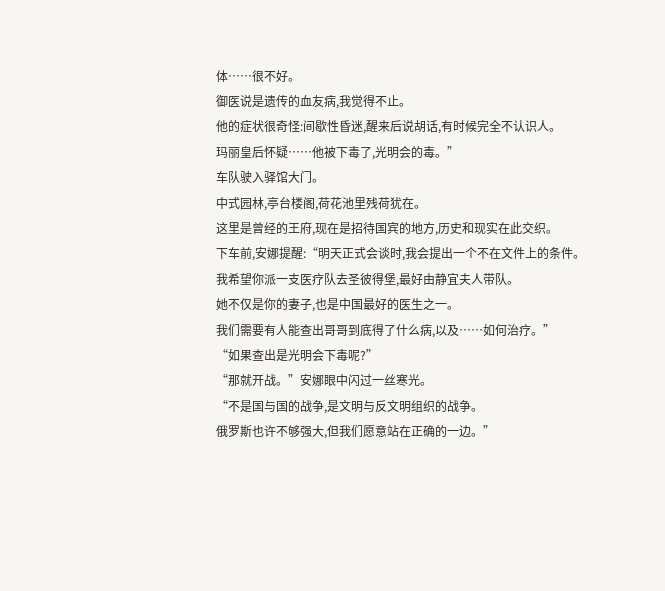体……很不好。
御医说是遗传的血友病,我觉得不止。
他的症状很奇怪:间歇性昏迷,醒来后说胡话,有时候完全不认识人。
玛丽皇后怀疑……他被下毒了,光明会的毒。”
车队驶入驿馆大门。
中式园林,亭台楼阁,荷花池里残荷犹在。
这里是曾经的王府,现在是招待国宾的地方,历史和现实在此交织。
下车前,安娜提醒:“明天正式会谈时,我会提出一个不在文件上的条件。
我希望你派一支医疗队去圣彼得堡,最好由静宜夫人带队。
她不仅是你的妻子,也是中国最好的医生之一。
我们需要有人能查出哥哥到底得了什么病,以及……如何治疗。”
“如果查出是光明会下毒呢?”
“那就开战。”安娜眼中闪过一丝寒光。
“不是国与国的战争,是文明与反文明组织的战争。
俄罗斯也许不够强大,但我们愿意站在正确的一边。”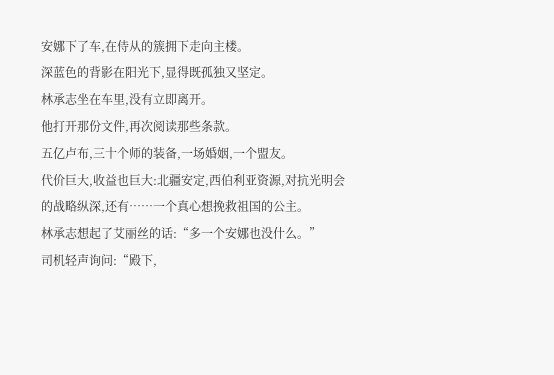安娜下了车,在侍从的簇拥下走向主楼。
深蓝色的背影在阳光下,显得既孤独又坚定。
林承志坐在车里,没有立即离开。
他打开那份文件,再次阅读那些条款。
五亿卢布,三十个师的装备,一场婚姻,一个盟友。
代价巨大,收益也巨大:北疆安定,西伯利亚资源,对抗光明会的战略纵深,还有……一个真心想挽救祖国的公主。
林承志想起了艾丽丝的话:“多一个安娜也没什么。”
司机轻声询问:“殿下,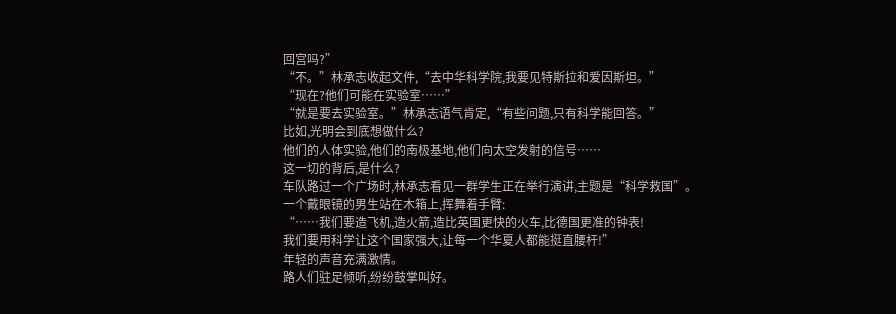回宫吗?”
“不。”林承志收起文件,“去中华科学院,我要见特斯拉和爱因斯坦。”
“现在?他们可能在实验室……”
“就是要去实验室。”林承志语气肯定,“有些问题,只有科学能回答。”
比如,光明会到底想做什么?
他们的人体实验,他们的南极基地,他们向太空发射的信号……
这一切的背后,是什么?
车队路过一个广场时,林承志看见一群学生正在举行演讲,主题是“科学救国”。
一个戴眼镜的男生站在木箱上,挥舞着手臂:
“……我们要造飞机,造火箭,造比英国更快的火车,比德国更准的钟表!
我们要用科学让这个国家强大,让每一个华夏人都能挺直腰杆!”
年轻的声音充满激情。
路人们驻足倾听,纷纷鼓掌叫好。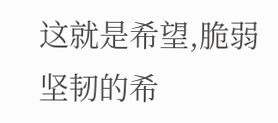这就是希望,脆弱坚韧的希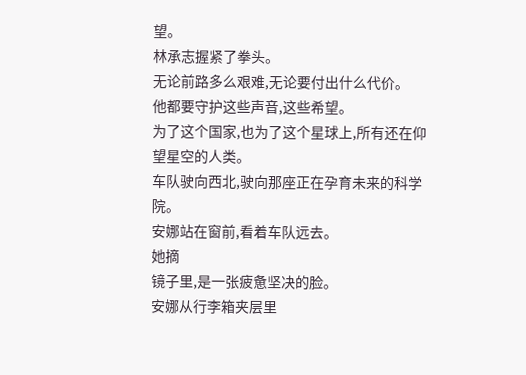望。
林承志握紧了拳头。
无论前路多么艰难,无论要付出什么代价。
他都要守护这些声音,这些希望。
为了这个国家,也为了这个星球上,所有还在仰望星空的人类。
车队驶向西北,驶向那座正在孕育未来的科学院。
安娜站在窗前,看着车队远去。
她摘
镜子里,是一张疲惫坚决的脸。
安娜从行李箱夹层里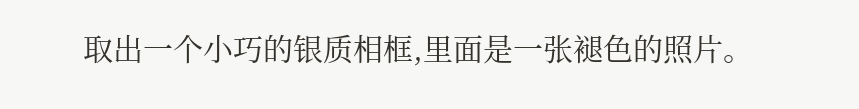取出一个小巧的银质相框,里面是一张褪色的照片。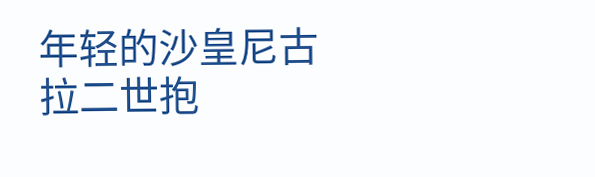年轻的沙皇尼古拉二世抱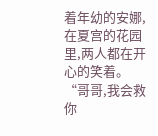着年幼的安娜,在夏宫的花园里,两人都在开心的笑着。
“哥哥,我会救你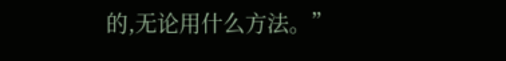的,无论用什么方法。”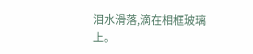泪水滑落,滴在相框玻璃上。